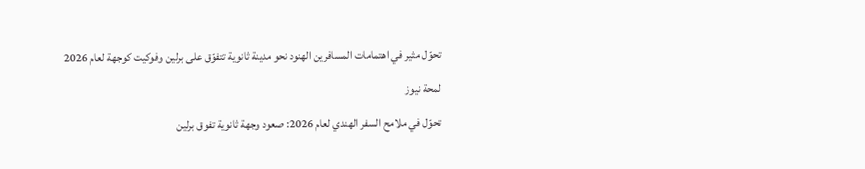تحوّل مثير في اهتمامات المسافرين الهنود نحو مدينة ثانوية تتفوّق على برلين وفوكيت كوجهة لعام 2026

لمحة نيوز

تحوّل في ملامح السفر الهندي لعام 2026: صعود وجهة ثانوية تفوق برلين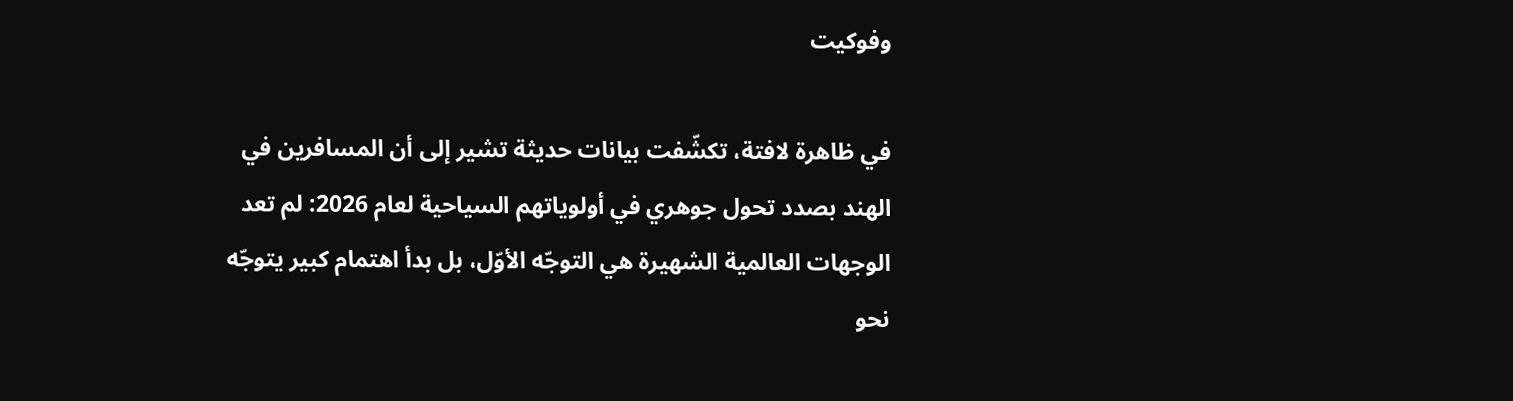وفوكيت

في ظاهرة لافتة، تكشّفت بيانات حديثة تشير إلى أن المسافرين في الهند بصدد تحول جوهري في أولوياتهم السياحية لعام 2026: لم تعد الوجهات العالمية الشهيرة هي التوجّه الأوّل، بل بدأ اهتمام كبير يتوجّه نحو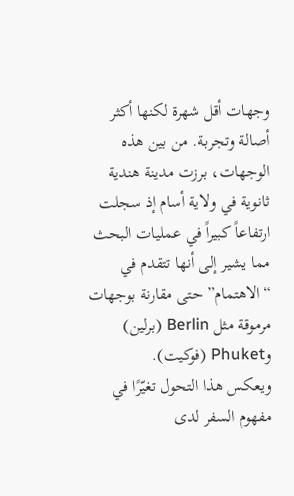وجهات أقل شهرة لكنها أكثر أصالة وتجربة. من بين هذه الوجهات، برزت مدينة هندية ثانوية في ولاية أسام إذ سجلت ارتفاعاً كبيراً في عمليات البحث مما يشير إلى أنها تتقدم في “الاهتمام” حتى مقارنة بوجهات مرموقة مثل Berlin (برلين) وPhuket (فوكيت).
ويعكس هذا التحول تغيّرًا في مفهوم السفر لدى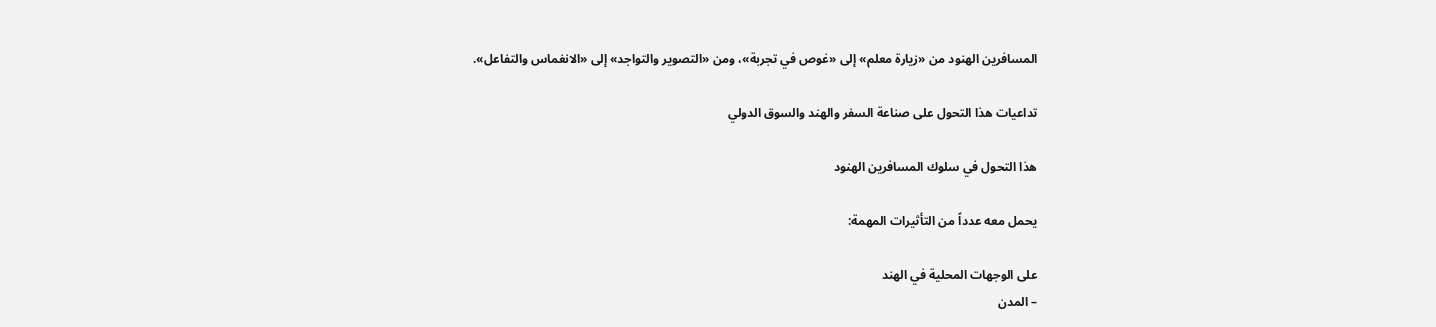المسافرين الهنود من «زيارة معلم» إلى «غوص في تجربة»، ومن «التصوير والتواجد» إلى «الانغماس والتفاعل».

تداعيات هذا التحول على صناعة السفر والهند والسوق الدولي

هذا التحول في سلوك المسافرين الهنود

يحمل معه عدداً من التأثيرات المهمة:

على الوجهات المحلية في الهند
– المدن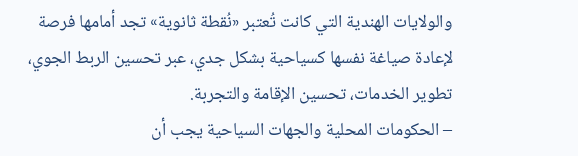والولايات الهندية التي كانت تُعتبر «نُقطة ثانوية» تجد أمامها فرصة لإعادة صياغة نفسها كسياحية بشكل جدي، عبر تحسين الربط الجوي، تطوير الخدمات، تحسين الإقامة والتجربة.
– الحكومات المحلية والجهات السياحية يجب أن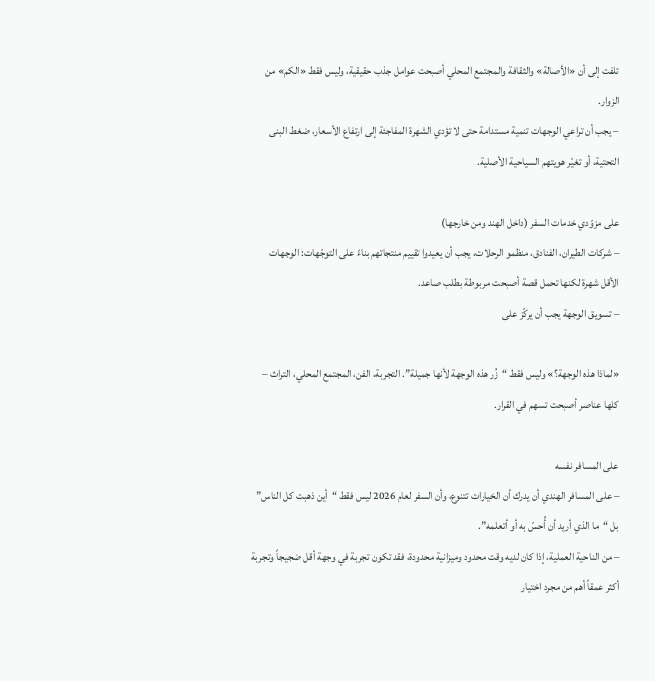تلفت إلى أن «الأصالة» والثقافة والمجتمع المحلي أصبحت عوامل جذب حقيقية، وليس فقط «الكم» من الزوار.
– يجب أن تراعي الوجهات تنمية مستدامة حتى لا تؤدي الشهرة المفاجئة إلى ارتفاع الأسعار، ضغط البنى التحتية، أو تغيّر هويتهم السياحية الأصلية.

على مزوّدي خدمات السفر (داخل الهند ومن خارجها)
– شركات الطيران، الفنادق، منظمو الرحلات، يجب أن يعيدوا تقييم منتجاتهم بناءً على التوجّهات: الوجهات الأقل شهرة لكنها تحمل قصة أصبحت مربوطة بطلب صاعد.
– تسويق الوجهة يجب أن يركّز على

«لماذا هذه الوجهة؟» وليس فقط “زُر هذه الوجهة لأنها جميلة”. التجربة، الفن، المجتمع المحلي، التراث – كلها عناصر أصبحت تسهم في القرار.

على المسافر نفسه
– على المسافر الهندي أن يدرك أن الخيارات تتنوع، وأن السفر لعام 2026 ليس فقط “أين ذهبت كل الناس” بل “ما الذي أريد أن أُحسّ به أو أتعلمه”.
– من الناحية العملية، إذا كان لديه وقت محدود وميزانية محدودة، فقد تكون تجربة في وجهة أقل ضجيجاً وتجربة أكثر عمقاً أهم من مجرد اختيار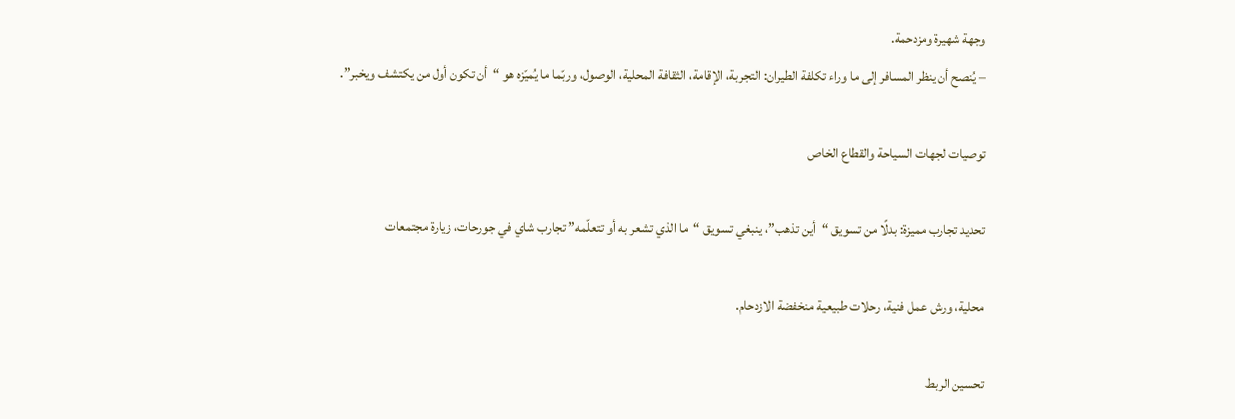وجهة شهيرة ومزدحمة.
– يُنصح أن ينظر المسافر إلى ما وراء تكلفة الطيران: التجربة، الإقامة، الثقافة المحلية، الوصول، وربّما ما يُميّزه هو “أن تكون أول من يكتشف ويخبر”.

توصيات لجهات السياحة والقطاع الخاص

تحديد تجارب مميزة: بدلًا من تسويق “أين تذهب”، ينبغي تسويق “ما الذي تشعر به أو تتعلّمه” تجارب شاي في جورحات، زيارة مجتمعات

محلية، ورش عمل فنية، رحلات طبيعية منخفضة الازدحام.

تحسين الربط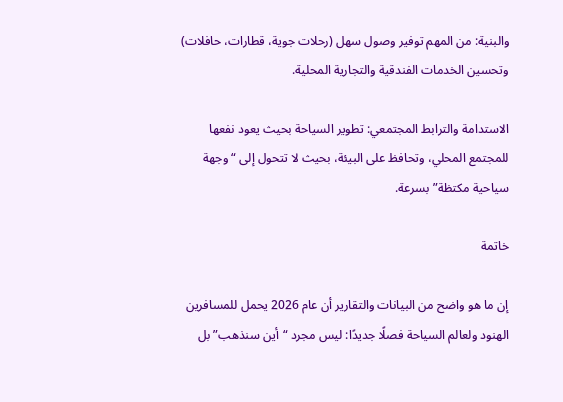والبنية: من المهم توفير وصول سهل (رحلات جوية، قطارات، حافلات) وتحسين الخدمات الفندقية والتجارية المحلية.

الاستدامة والترابط المجتمعي: تطوير السياحة بحيث يعود نفعها للمجتمع المحلي، وتحافظ على البيئة، بحيث لا تتحول إلى “وجهة سياحية مكتظة” بسرعة.

خاتمة

إن ما هو واضح من البيانات والتقارير أن عام 2026 يحمل للمسافرين الهنود ولعالم السياحة فصلًا جديدًا: ليس مجرد “أين سنذهب” بل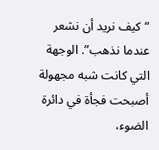“كيف نريد أن نشعر عندما نذهب”. الوجهة التي كانت شبه مجهولة أصبحت فجأة في دائرة الضوء،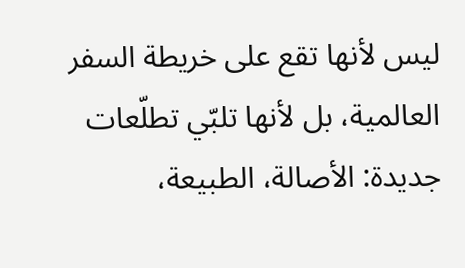ليس لأنها تقع على خريطة السفر العالمية، بل لأنها تلبّي تطلّعات جديدة: الأصالة، الطبيعة،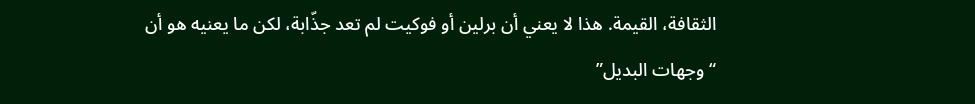الثقافة، القيمة. هذا لا يعني أن برلين أو فوكيت لم تعد جذّابة، لكن ما يعنيه هو أن “وجهات البديل”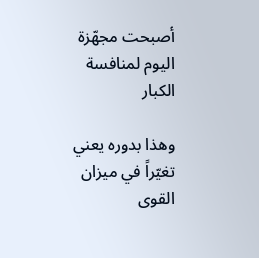أصبحت مجهّزة اليوم لمنافسة الكبار

وهذا بدوره يعني تغيّراً في ميزان القوى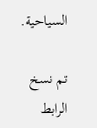السياحية.

تم نسخ الرابط